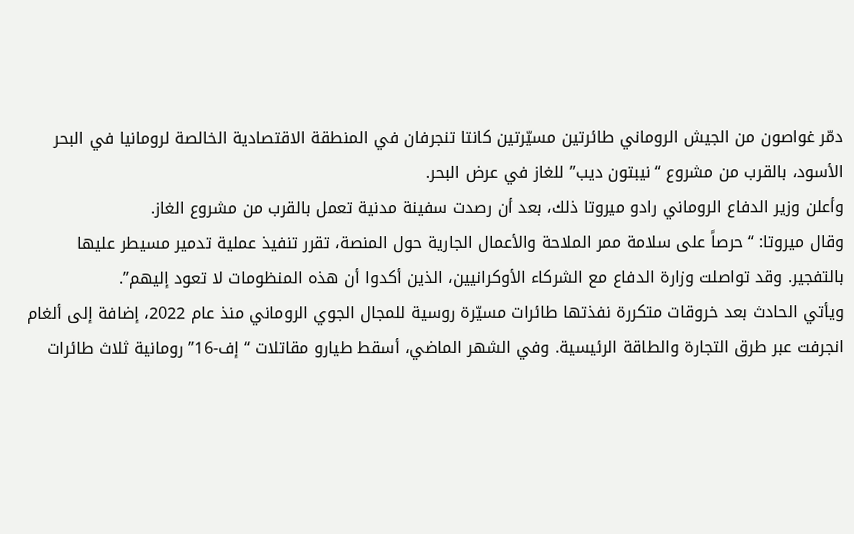دمّر غواصون من الجيش الروماني طائرتين مسيّرتين كانتا تنجرفان في المنطقة الاقتصادية الخالصة لرومانيا في البحر الأسود، بالقرب من مشروع “نيبتون ديب” للغاز في عرض البحر.
وأعلن وزير الدفاع الروماني رادو ميروتا ذلك، بعد أن رصدت سفينة مدنية تعمل بالقرب من مشروع الغاز.
وقال ميروتا: “حرصاً على سلامة ممر الملاحة والأعمال الجارية حول المنصة، تقرر تنفيذ عملية تدمير مسيطر عليها بالتفجير. وقد تواصلت وزارة الدفاع مع الشركاء الأوكرانيين، الذين أكدوا أن هذه المنظومات لا تعود إليهم”.
ويأتي الحادث بعد خروقات متكررة نفذتها طائرات مسيّرة روسية للمجال الجوي الروماني منذ عام 2022، إضافة إلى ألغام انجرفت عبر طرق التجارة والطاقة الرئيسية. وفي الشهر الماضي، أسقط طيارو مقاتلات “إف-16” رومانية ثلاث طائرات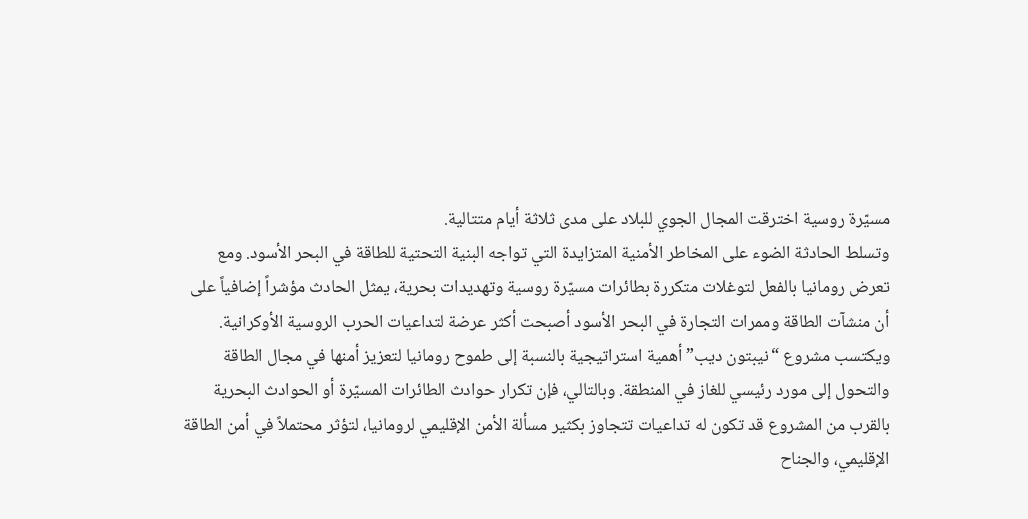مسيّرة روسية اخترقت المجال الجوي للبلاد على مدى ثلاثة أيام متتالية.
وتسلط الحادثة الضوء على المخاطر الأمنية المتزايدة التي تواجه البنية التحتية للطاقة في البحر الأسود. ومع تعرض رومانيا بالفعل لتوغلات متكررة بطائرات مسيّرة روسية وتهديدات بحرية، يمثل الحادث مؤشراً إضافياً على أن منشآت الطاقة وممرات التجارة في البحر الأسود أصبحت أكثر عرضة لتداعيات الحرب الروسية الأوكرانية.
ويكتسب مشروع “نيبتون ديب” أهمية استراتيجية بالنسبة إلى طموح رومانيا لتعزيز أمنها في مجال الطاقة والتحول إلى مورد رئيسي للغاز في المنطقة. وبالتالي، فإن تكرار حوادث الطائرات المسيّرة أو الحوادث البحرية بالقرب من المشروع قد تكون له تداعيات تتجاوز بكثير مسألة الأمن الإقليمي لرومانيا، لتؤثر محتملاً في أمن الطاقة الإقليمي، والجناح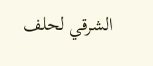الشرقي لحلف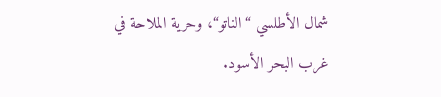شمال الأطلسي “الناتو“، وحرية الملاحة في غرب البحر الأسود.